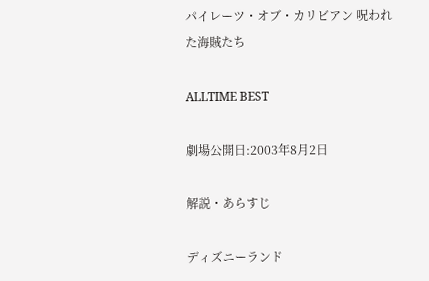パイレーツ・オブ・カリビアン 呪われた海賊たち

ALLTIME BEST

劇場公開日:2003年8月2日

解説・あらすじ

ディズニーランド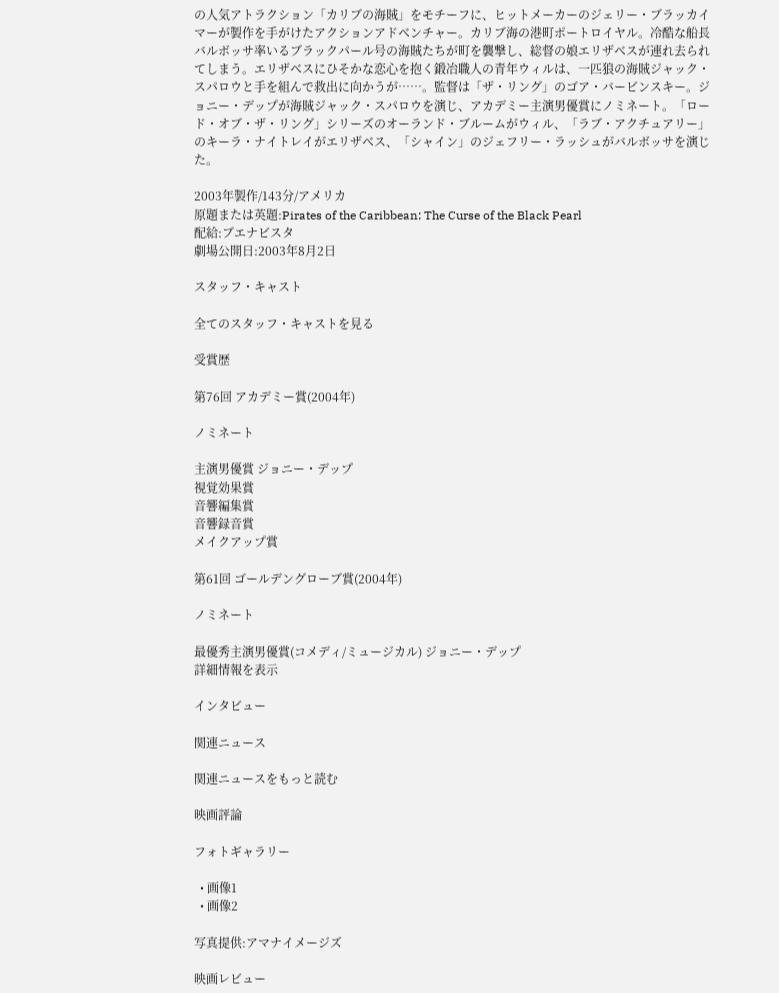の人気アトラクション「カリブの海賊」をモチーフに、ヒットメーカーのジェリー・ブラッカイマーが製作を手がけたアクションアドベンチャー。カリブ海の港町ポートロイヤル。冷酷な船長バルボッサ率いるブラックパール号の海賊たちが町を襲撃し、総督の娘エリザベスが連れ去られてしまう。エリザベスにひそかな恋心を抱く鍛冶職人の青年ウィルは、一匹狼の海賊ジャック・スパロウと手を組んで救出に向かうが……。監督は「ザ・リング」のゴア・バービンスキー。ジョニー・デップが海賊ジャック・スパロウを演じ、アカデミー主演男優賞にノミネート。「ロード・オブ・ザ・リング」シリーズのオーランド・ブルームがウィル、「ラブ・アクチュアリー」のキーラ・ナイトレイがエリザベス、「シャイン」のジェフリー・ラッシュがバルボッサを演じた。

2003年製作/143分/アメリカ
原題または英題:Pirates of the Caribbean: The Curse of the Black Pearl
配給:ブエナビスタ
劇場公開日:2003年8月2日

スタッフ・キャスト

全てのスタッフ・キャストを見る

受賞歴

第76回 アカデミー賞(2004年)

ノミネート

主演男優賞 ジョニー・デップ
視覚効果賞
音響編集賞
音響録音賞
メイクアップ賞

第61回 ゴールデングローブ賞(2004年)

ノミネート

最優秀主演男優賞(コメディ/ミュージカル) ジョニー・デップ
詳細情報を表示

インタビュー

関連ニュース

関連ニュースをもっと読む

映画評論

フォトギャラリー

  • 画像1
  • 画像2

写真提供:アマナイメージズ

映画レビュー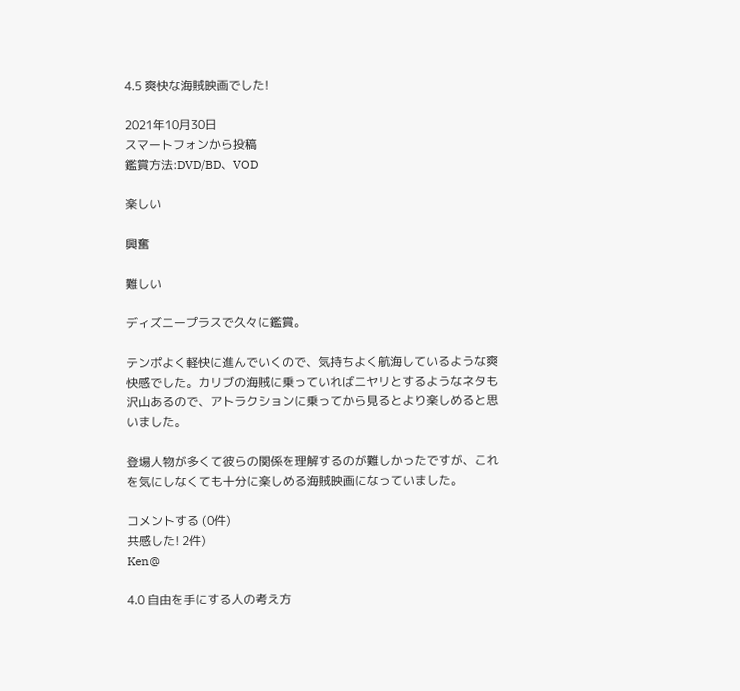4.5 爽快な海賊映画でした!

2021年10月30日
スマートフォンから投稿
鑑賞方法:DVD/BD、VOD

楽しい

興奮

難しい

ディズニープラスで久々に鑑賞。

テンポよく軽快に進んでいくので、気持ちよく航海しているような爽快感でした。カリブの海賊に乗っていればニヤリとするようなネタも沢山あるので、アトラクションに乗ってから見るとより楽しめると思いました。

登場人物が多くて彼らの関係を理解するのが難しかったですが、これを気にしなくても十分に楽しめる海賊映画になっていました。

コメントする (0件)
共感した! 2件)
Ken@

4.0 自由を手にする人の考え方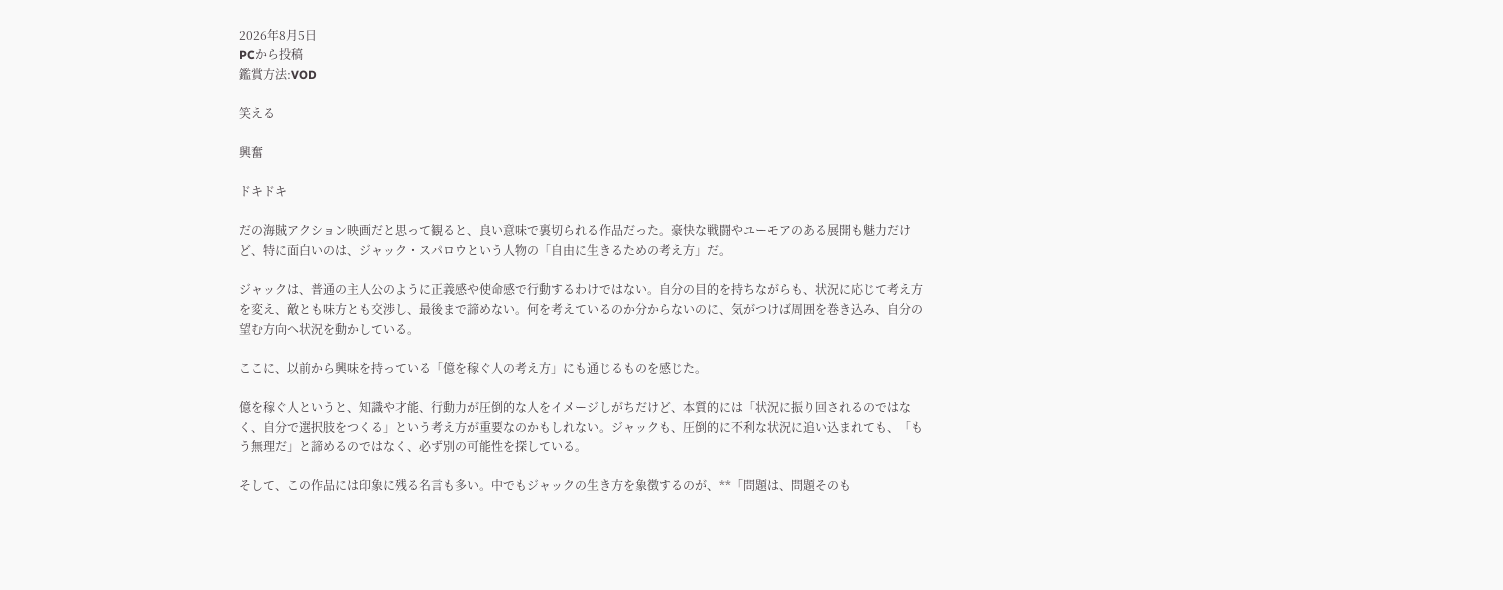2026年8月5日
PCから投稿
鑑賞方法:VOD

笑える

興奮

ドキドキ

だの海賊アクション映画だと思って観ると、良い意味で裏切られる作品だった。豪快な戦闘やユーモアのある展開も魅力だけど、特に面白いのは、ジャック・スパロウという人物の「自由に生きるための考え方」だ。

ジャックは、普通の主人公のように正義感や使命感で行動するわけではない。自分の目的を持ちながらも、状況に応じて考え方を変え、敵とも味方とも交渉し、最後まで諦めない。何を考えているのか分からないのに、気がつけば周囲を巻き込み、自分の望む方向へ状況を動かしている。

ここに、以前から興味を持っている「億を稼ぐ人の考え方」にも通じるものを感じた。

億を稼ぐ人というと、知識や才能、行動力が圧倒的な人をイメージしがちだけど、本質的には「状況に振り回されるのではなく、自分で選択肢をつくる」という考え方が重要なのかもしれない。ジャックも、圧倒的に不利な状況に追い込まれても、「もう無理だ」と諦めるのではなく、必ず別の可能性を探している。

そして、この作品には印象に残る名言も多い。中でもジャックの生き方を象徴するのが、**「問題は、問題そのも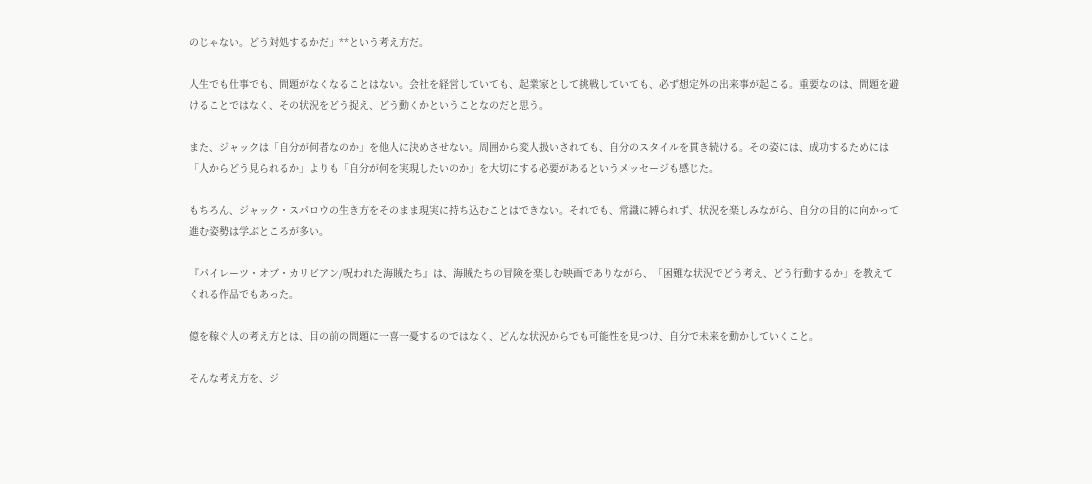のじゃない。どう対処するかだ」**という考え方だ。

人生でも仕事でも、問題がなくなることはない。会社を経営していても、起業家として挑戦していても、必ず想定外の出来事が起こる。重要なのは、問題を避けることではなく、その状況をどう捉え、どう動くかということなのだと思う。

また、ジャックは「自分が何者なのか」を他人に決めさせない。周囲から変人扱いされても、自分のスタイルを貫き続ける。その姿には、成功するためには「人からどう見られるか」よりも「自分が何を実現したいのか」を大切にする必要があるというメッセージも感じた。

もちろん、ジャック・スパロウの生き方をそのまま現実に持ち込むことはできない。それでも、常識に縛られず、状況を楽しみながら、自分の目的に向かって進む姿勢は学ぶところが多い。

『パイレーツ・オブ・カリビアン/呪われた海賊たち』は、海賊たちの冒険を楽しむ映画でありながら、「困難な状況でどう考え、どう行動するか」を教えてくれる作品でもあった。

億を稼ぐ人の考え方とは、目の前の問題に一喜一憂するのではなく、どんな状況からでも可能性を見つけ、自分で未来を動かしていくこと。

そんな考え方を、ジ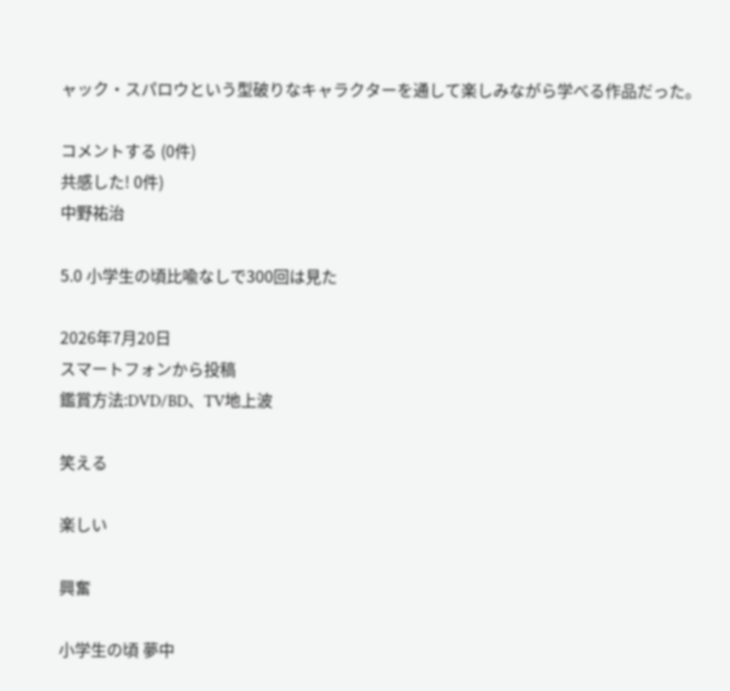ャック・スパロウという型破りなキャラクターを通して楽しみながら学べる作品だった。

コメントする (0件)
共感した! 0件)
中野祐治

5.0 小学生の頃比喩なしで300回は見た

2026年7月20日
スマートフォンから投稿
鑑賞方法:DVD/BD、TV地上波

笑える

楽しい

興奮

小学生の頃 夢中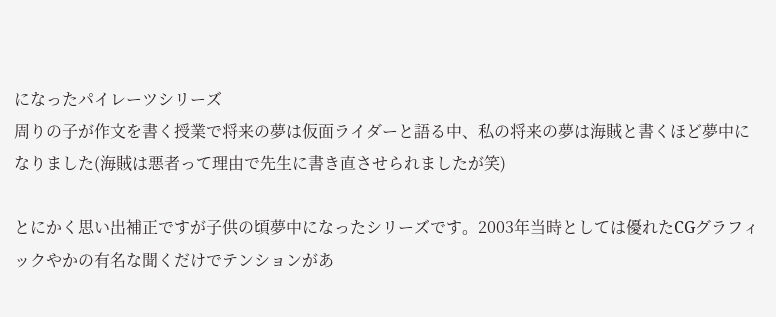になったパイレーツシリーズ
周りの子が作文を書く授業で将来の夢は仮面ライダーと語る中、私の将来の夢は海賊と書くほど夢中になりました(海賊は悪者って理由で先生に書き直させられましたが笑)

とにかく思い出補正ですが子供の頃夢中になったシリーズです。2003年当時としては優れたCGグラフィックやかの有名な聞くだけでテンションがあ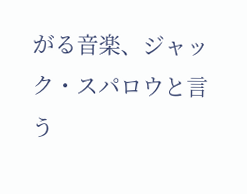がる音楽、ジャック・スパロウと言う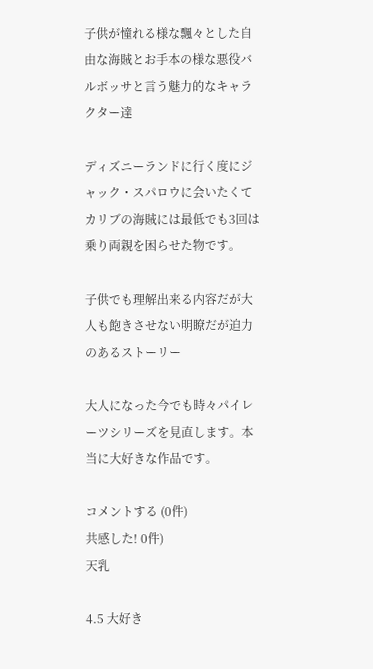子供が憧れる様な飄々とした自由な海賊とお手本の様な悪役バルボッサと言う魅力的なキャラクター達

ディズニーランドに行く度にジャック・スパロウに会いたくてカリブの海賊には最低でも3回は乗り両親を困らせた物です。

子供でも理解出来る内容だが大人も飽きさせない明瞭だが迫力のあるストーリー

大人になった今でも時々パイレーツシリーズを見直します。本当に大好きな作品です。

コメントする (0件)
共感した! 0件)
天乳

4.5 大好き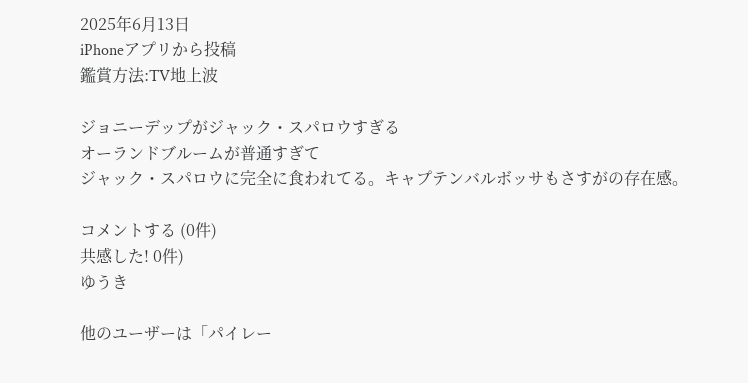2025年6月13日
iPhoneアプリから投稿
鑑賞方法:TV地上波

ジョニーデップがジャック・スパロウすぎる
オーランドブルームが普通すぎて
ジャック・スパロウに完全に食われてる。キャプテンバルボッサもさすがの存在感。

コメントする (0件)
共感した! 0件)
ゆうき

他のユーザーは「パイレー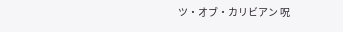ツ・オブ・カリビアン 呪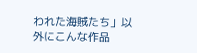われた海賊たち」以外にこんな作品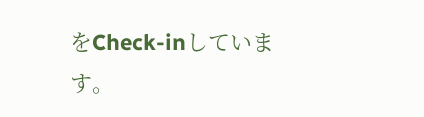をCheck-inしています。